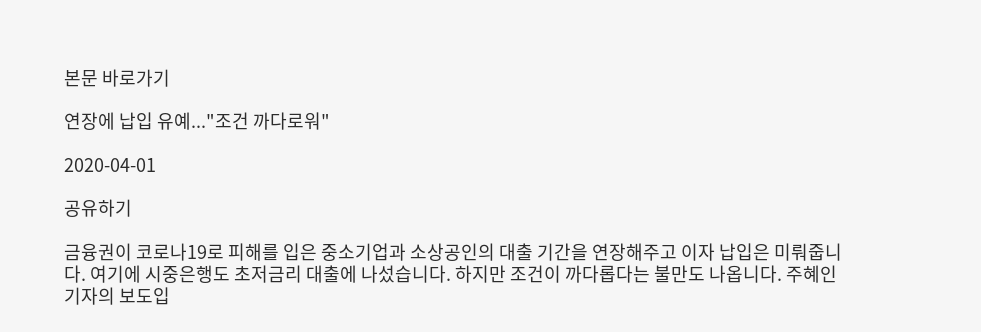본문 바로가기

연장에 납입 유예..."조건 까다로워"

2020-04-01

공유하기

금융권이 코로나19로 피해를 입은 중소기업과 소상공인의 대출 기간을 연장해주고 이자 납입은 미뤄줍니다. 여기에 시중은행도 초저금리 대출에 나섰습니다. 하지만 조건이 까다롭다는 불만도 나옵니다. 주혜인 기자의 보도입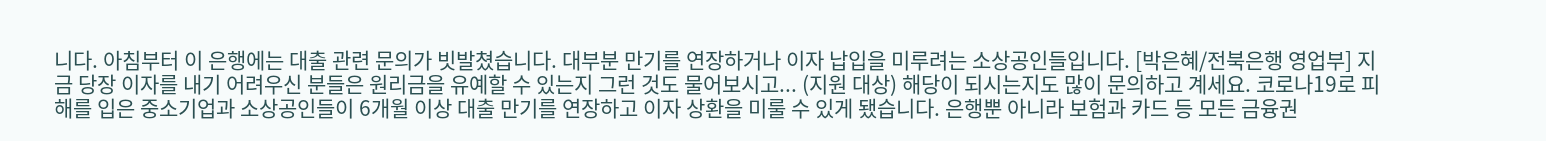니다. 아침부터 이 은행에는 대출 관련 문의가 빗발쳤습니다. 대부분 만기를 연장하거나 이자 납입을 미루려는 소상공인들입니다. [박은혜/전북은행 영업부] 지금 당장 이자를 내기 어려우신 분들은 원리금을 유예할 수 있는지 그런 것도 물어보시고... (지원 대상) 해당이 되시는지도 많이 문의하고 계세요. 코로나19로 피해를 입은 중소기업과 소상공인들이 6개월 이상 대출 만기를 연장하고 이자 상환을 미룰 수 있게 됐습니다. 은행뿐 아니라 보험과 카드 등 모든 금융권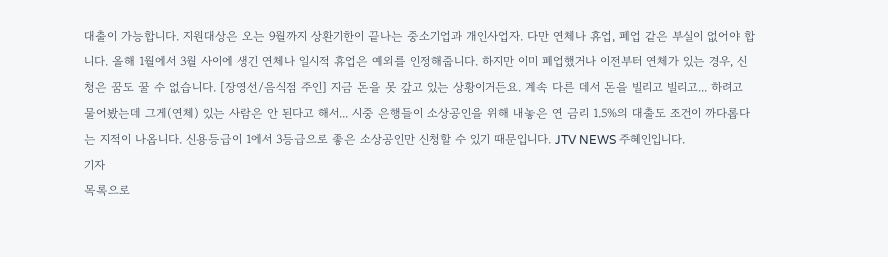대출이 가능합니다. 지원대상은 오는 9월까지 상환기한이 끝나는 중소기업과 개인사업자. 다만 연체나 휴업, 폐업 같은 부실이 없어야 합니다. 올해 1월에서 3월 사이에 생긴 연체나 일시적 휴업은 예외를 인정해줍니다. 하지만 이미 폐업했거나 이전부터 연체가 있는 경우, 신청은 꿈도 꿀 수 없습니다. [장영선/음식점 주인] 지금 돈을 못 갚고 있는 상황이거든요. 계속 다른 데서 돈을 빌리고 빌리고... 하려고 물어봤는데 그게(연체) 있는 사람은 안 된다고 해서... 시중 은행들이 소상공인을 위해 내놓은 연 금리 1.5%의 대출도 조건이 까다롭다는 지적이 나옵니다. 신용등급이 1에서 3등급으로 좋은 소상공인만 신청할 수 있기 때문입니다. JTV NEWS 주혜인입니다.
기자
목록으로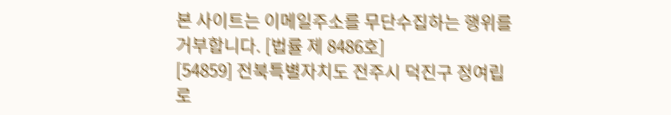본 사이트는 이메일주소를 무단수집하는 행위를 거부합니다. [법률 제 8486호]
[54859] 전북특별자치도 전주시 덕진구 정여립로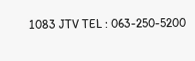1083 JTV TEL : 063-250-5200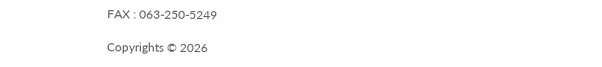FAX : 063-250-5249

Copyrights © 2026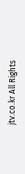jtv.co.kr All Rights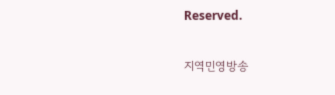Reserved.

지역민영방송